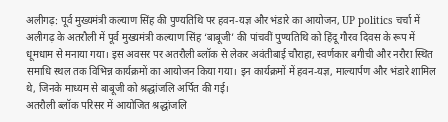अलीगढ़: पूर्व मुख्यमंत्री कल्याण सिंह की पुण्यतिथि पर हवन-यज्ञ और भंडारे का आयोजन, UP politics चर्चा में
अलीगढ़ के अतरौली में पूर्व मुख्यमंत्री कल्याण सिंह ‘बाबूजी’ की पांचवीं पुण्यतिथि को हिंदू गौरव दिवस के रूप में धूमधाम से मनाया गया। इस अवसर पर अतरौली ब्लॉक से लेकर अवंतीबाई चौराहा, स्वर्णकार बगीची और नरौरा स्थित समाधि स्थल तक विभिन्न कार्यक्रमों का आयोजन किया गया। इन कार्यक्रमों में हवन-यज्ञ, माल्यार्पण और भंडारे शामिल थे, जिनके माध्यम से बाबूजी को श्रद्धांजलि अर्पित की गई।
अतरौली ब्लॉक परिसर में आयोजित श्रद्धांजलि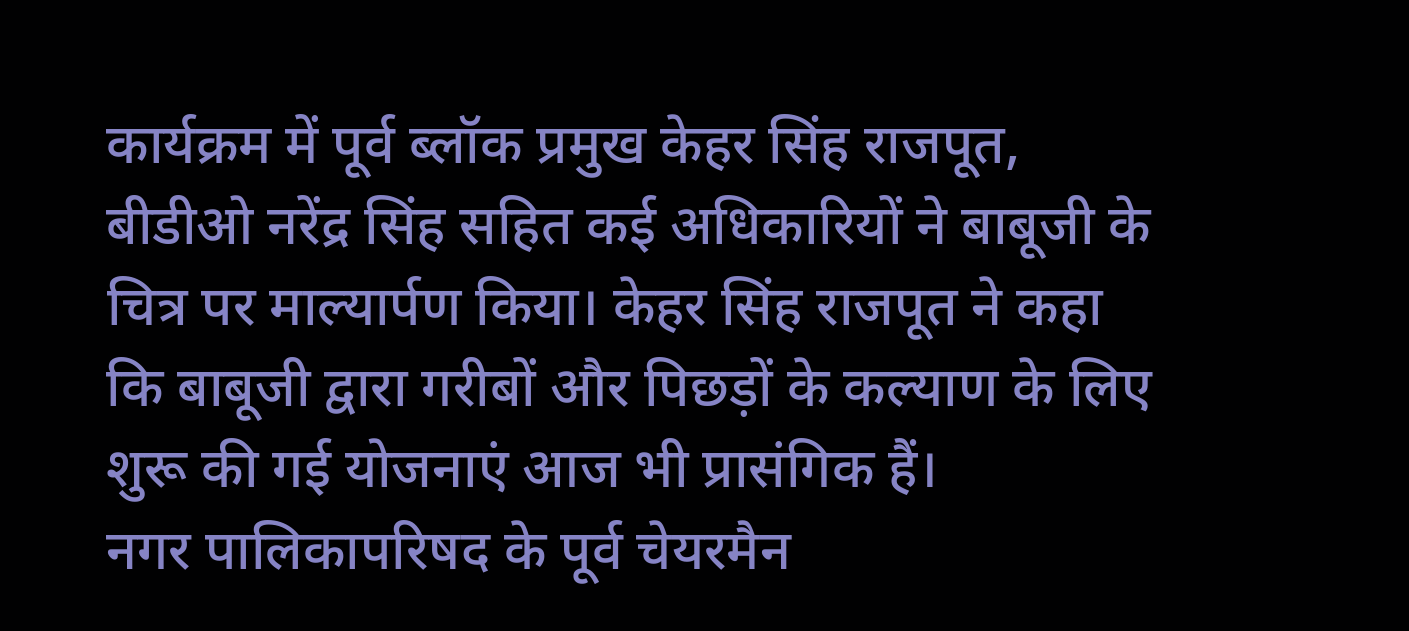कार्यक्रम में पूर्व ब्लॉक प्रमुख केहर सिंह राजपूत, बीडीओ नरेंद्र सिंह सहित कई अधिकारियों ने बाबूजी के चित्र पर माल्यार्पण किया। केहर सिंह राजपूत ने कहा कि बाबूजी द्वारा गरीबों और पिछड़ों के कल्याण के लिए शुरू की गई योजनाएं आज भी प्रासंगिक हैं।
नगर पालिकापरिषद के पूर्व चेयरमैन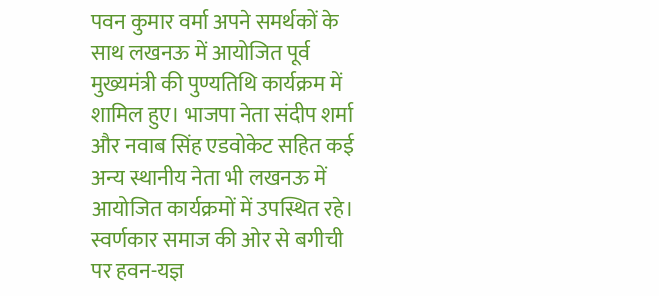पवन कुमार वर्मा अपने समर्थकों के साथ लखनऊ में आयोजित पूर्व मुख्यमंत्री की पुण्यतिथि कार्यक्रम में शामिल हुए। भाजपा नेता संदीप शर्मा और नवाब सिंह एडवोकेट सहित कई अन्य स्थानीय नेता भी लखनऊ में आयोजित कार्यक्रमों में उपस्थित रहे।
स्वर्णकार समाज की ओर से बगीची पर हवन-यज्ञ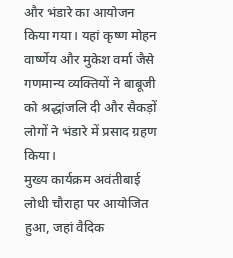और भंडारे का आयोजन किया गया। यहां कृष्ण मोहन वार्ष्णेय और मुकेश वर्मा जैसे गणमान्य व्यक्तियों ने बाबूजी को श्रद्धांजलि दी और सैकड़ों लोगों ने भंडारे में प्रसाद ग्रहण किया।
मुख्य कार्यक्रम अवंतीबाई लोधी चौराहा पर आयोजित हुआ, जहां वैदिक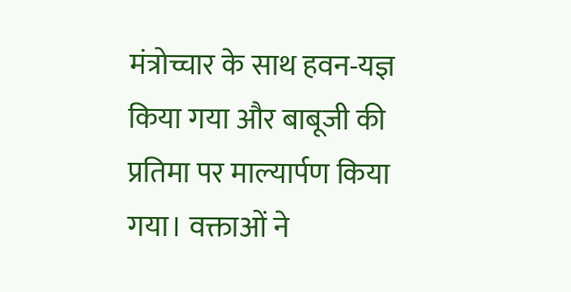मंत्रोच्चार के साथ हवन-यज्ञ किया गया और बाबूजी की प्रतिमा पर माल्यार्पण किया गया। वक्ताओं ने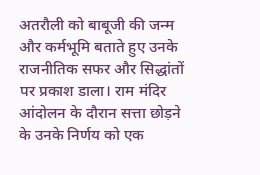अतरौली को बाबूजी की जन्म और कर्मभूमि बताते हुए उनके राजनीतिक सफर और सिद्धांतों पर प्रकाश डाला। राम मंदिर आंदोलन के दौरान सत्ता छोड़ने के उनके निर्णय को एक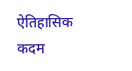ऐतिहासिक कदम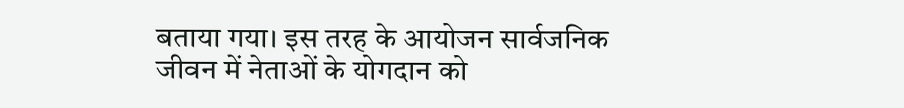बताया गया। इस तरह के आयोजन सार्वजनिक जीवन में नेताओं के योगदान को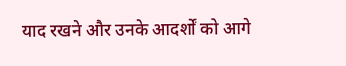याद रखने और उनके आदर्शों को आगे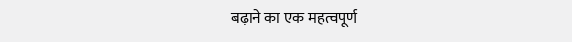बढ़ाने का एक महत्वपूर्ण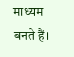माध्यम बनते हैं।